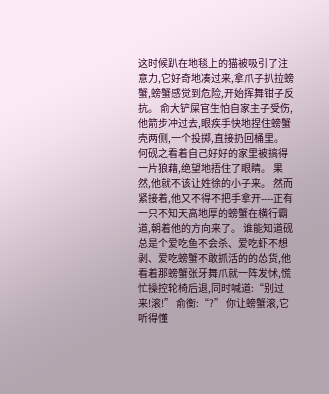这时候趴在地毯上的猫被吸引了注意力,它好奇地凑过来,拿爪子扒拉螃蟹,螃蟹感觉到危险,开始挥舞钳子反抗。 俞大铲屎官生怕自家主子受伤,他箭步冲过去,眼疾手快地捏住螃蟹壳两侧,一个投掷,直接扔回桶里。 何砚之看着自己好好的家里被搞得一片狼藉,绝望地捂住了眼睛。 果然,他就不该让姓徐的小子来。 然而紧接着,他又不得不把手拿开----正有一只不知天高地厚的螃蟹在横行霸道,朝着他的方向来了。 谁能知道砚总是个爱吃鱼不会杀、爱吃虾不想剥、爱吃螃蟹不敢抓活的的怂货,他看着那螃蟹张牙舞爪就一阵发怵,慌忙操控轮椅后退,同时喊道:“别过来!滚!” 俞衡:“?” 你让螃蟹滚,它听得懂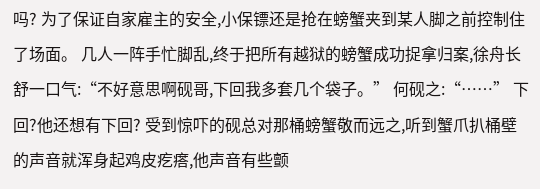吗? 为了保证自家雇主的安全,小保镖还是抢在螃蟹夹到某人脚之前控制住了场面。 几人一阵手忙脚乱,终于把所有越狱的螃蟹成功捉拿归案,徐舟长舒一口气:“不好意思啊砚哥,下回我多套几个袋子。” 何砚之:“……” 下回?他还想有下回? 受到惊吓的砚总对那桶螃蟹敬而远之,听到蟹爪扒桶壁的声音就浑身起鸡皮疙瘩,他声音有些颤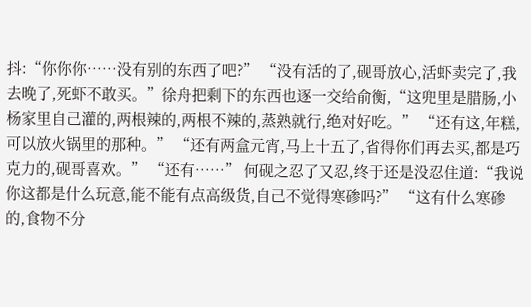抖:“你你你……没有别的东西了吧?” “没有活的了,砚哥放心,活虾卖完了,我去晚了,死虾不敢买。”徐舟把剩下的东西也逐一交给俞衡,“这兜里是腊肠,小杨家里自己灌的,两根辣的,两根不辣的,蒸熟就行,绝对好吃。” “还有这,年糕,可以放火锅里的那种。” “还有两盒元宵,马上十五了,省得你们再去买,都是巧克力的,砚哥喜欢。” “还有……” 何砚之忍了又忍,终于还是没忍住道:“我说你这都是什么玩意,能不能有点高级货,自己不觉得寒碜吗?” “这有什么寒碜的,食物不分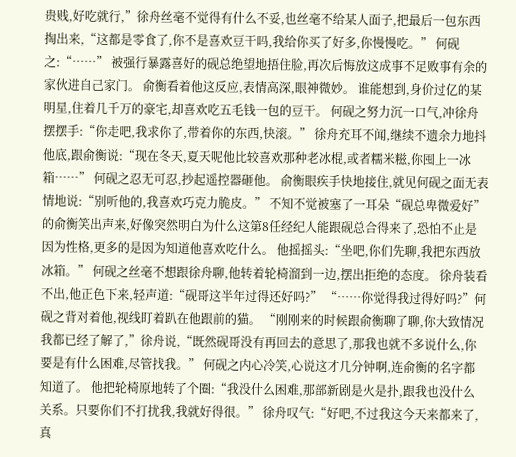贵贱,好吃就行,”徐舟丝毫不觉得有什么不妥,也丝毫不给某人面子,把最后一包东西掏出来,“这都是零食了,你不是喜欢豆干吗,我给你买了好多,你慢慢吃。” 何砚之:“……” 被强行暴露喜好的砚总绝望地捂住脸,再次后悔放这成事不足败事有余的家伙进自己家门。 俞衡看着他这反应,表情高深,眼神微妙。 谁能想到,身价过亿的某明星,住着几千万的豪宅,却喜欢吃五毛钱一包的豆干。 何砚之努力沉一口气,冲徐舟摆摆手:“你走吧,我求你了,带着你的东西,快滚。” 徐舟充耳不闻,继续不遗余力地抖他底,跟俞衡说:“现在冬天,夏天呢他比较喜欢那种老冰棍,或者糯米糍,你囤上一冰箱……” 何砚之忍无可忍,抄起遥控器砸他。 俞衡眼疾手快地接住,就见何砚之面无表情地说:“别听他的,我喜欢巧克力脆皮。” 不知不觉被塞了一耳朵“砚总卑微爱好”的俞衡笑出声来,好像突然明白为什么这第8任经纪人能跟砚总合得来了,恐怕不止是因为性格,更多的是因为知道他喜欢吃什么。 他摇摇头:“坐吧,你们先聊,我把东西放冰箱。” 何砚之丝毫不想跟徐舟聊,他转着轮椅溜到一边,摆出拒绝的态度。 徐舟装看不出,他正色下来,轻声道:“砚哥这半年过得还好吗?” “……你觉得我过得好吗?”何砚之背对着他,视线盯着趴在他跟前的猫。 “刚刚来的时候跟俞衡聊了聊,你大致情况我都已经了解了,”徐舟说,“既然砚哥没有再回去的意思了,那我也就不多说什么,你要是有什么困难,尽管找我。” 何砚之内心冷笑,心说这才几分钟啊,连俞衡的名字都知道了。 他把轮椅原地转了个圈:“我没什么困难,那部新剧是火是扑,跟我也没什么关系。只要你们不打扰我,我就好得很。” 徐舟叹气:“好吧,不过我这今天来都来了,真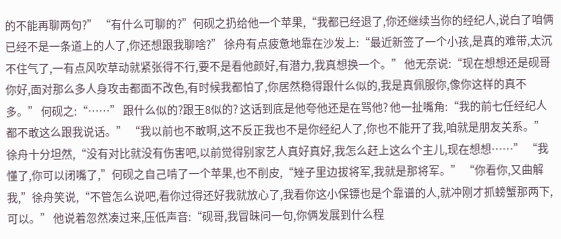的不能再聊两句?” “有什么可聊的?”何砚之扔给他一个苹果,“我都已经退了,你还继续当你的经纪人,说白了咱俩已经不是一条道上的人了,你还想跟我聊啥?” 徐舟有点疲惫地靠在沙发上:“最近新签了一个小孩,是真的难带,太沉不住气了,一有点风吹草动就紧张得不行,要不是看他颜好,有潜力,我真想换一个。” 他无奈说:“现在想想还是砚哥你好,面对那么多人身攻击都面不改色,有时候我都怕了,你居然稳得跟什么似的,我是真佩服你,像你这样的真不多。” 何砚之:“……” 跟什么似的?跟王8似的? 这话到底是他夸他还是在骂他? 他一扯嘴角:“我的前七任经纪人都不敢这么跟我说话。” “我以前也不敢啊,这不反正我也不是你经纪人了,你也不能开了我,咱就是朋友关系。”徐舟十分坦然,“没有对比就没有伤害吧,以前觉得别家艺人真好真好,我怎么赶上这么个主儿,现在想想……” “我懂了,你可以闭嘴了,”何砚之自己啃了一个苹果,也不削皮,“矬子里边拔将军,我就是那将军。” “你看你,又曲解我,”徐舟笑说,“不管怎么说吧,看你过得还好我就放心了,我看你这小保镖也是个靠谱的人,就冲刚才抓螃蟹那两下,可以。” 他说着忽然凑过来,压低声音:“砚哥,我冒昧问一句,你俩发展到什么程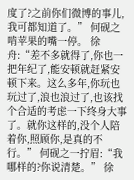度了?之前你们微博的事儿,我可都知道了。” 何砚之啃苹果的嘴一停。 徐舟:“差不多就得了,你也一把年纪了,能安顿就赶紧安顿下来。这么多年,你玩也玩过了,浪也浪过了,也该找个合适的考虑一下终身大事了。就你这样的,没个人陪着你,照顾你,是真的不行。” 何砚之一拧眉:“我哪样的?你说清楚。” 徐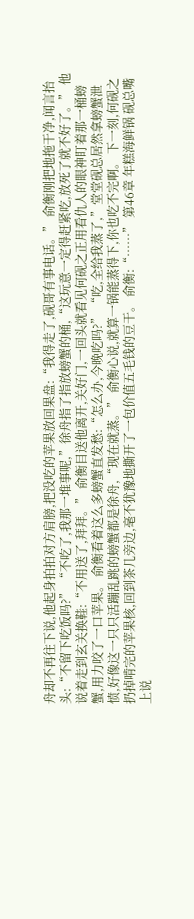舟却不再往下说,他起身拍拍对方肩膀,把没吃的苹果放回果盘:“我得走了,砚哥有事电话。” 俞衡刚把地拖干净,闻言抬头:“不留下吃饭吗?” “不吃了,我那一堆事呢,”徐舟指了指放螃蟹的桶,“这玩意一定得赶紧吃,放死了就不好了。” 他说着走到玄关换鞋:“不用送了,拜拜。” 俞衡目送他离开,关好门,一回头就看见何砚之正用看仇人的眼神盯着那一桶螃蟹,用力咬了一口苹果。 俞衡看着这么多螃蟹直发愁:“怎么办,今晚吃吗?” “吃,全给我蒸了,”堂堂砚总居然拿螃蟹泄愤,好像这一只只活蹦乱跳的螃蟹都是徐舟,“现在就蒸。” 俞衡心说,就算一锅能蒸得下,你也吃不完啊。 下一刻,何砚之扔掉啃完的苹果核,回到茶几旁边,毫不犹豫地撕开了一包价值五毛钱的豆干。 俞衡:“……” 第46章 年糕海鲜锅 砚总嘴上说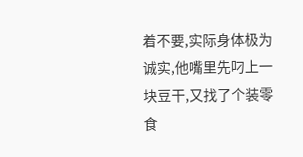着不要,实际身体极为诚实,他嘴里先叼上一块豆干,又找了个装零食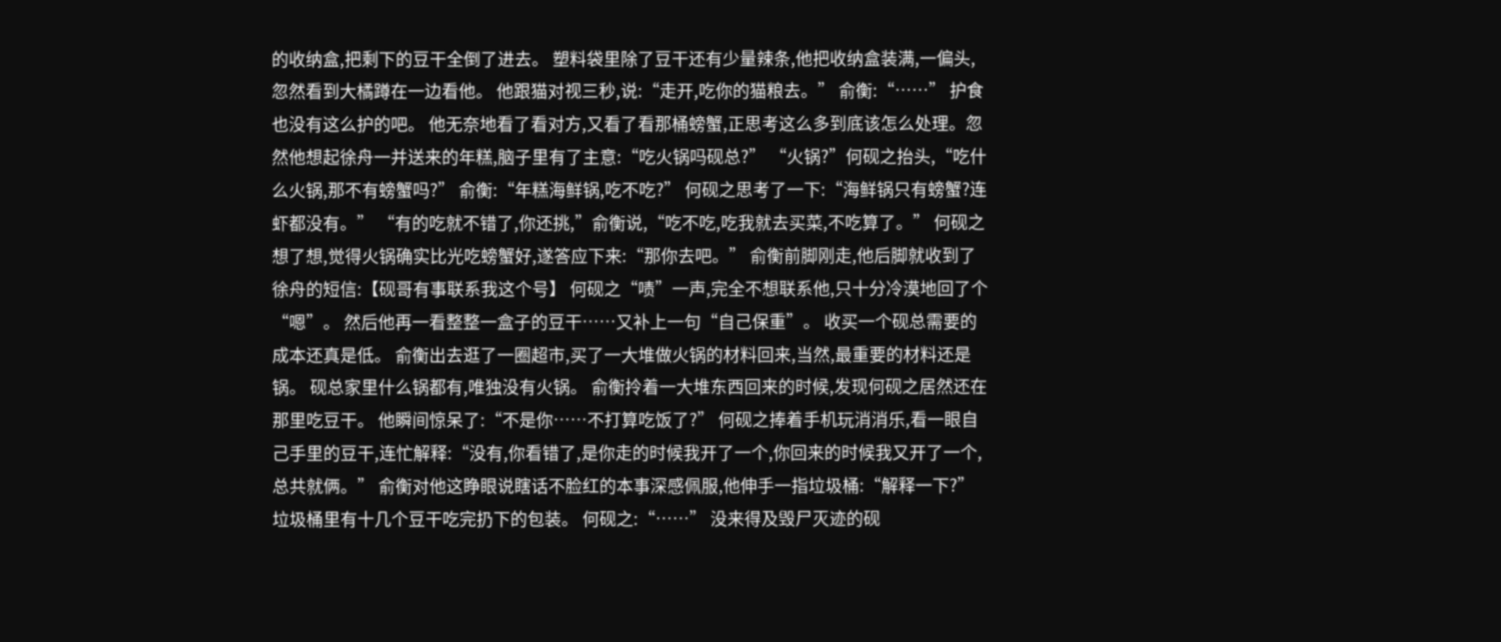的收纳盒,把剩下的豆干全倒了进去。 塑料袋里除了豆干还有少量辣条,他把收纳盒装满,一偏头,忽然看到大橘蹲在一边看他。 他跟猫对视三秒,说:“走开,吃你的猫粮去。” 俞衡:“……” 护食也没有这么护的吧。 他无奈地看了看对方,又看了看那桶螃蟹,正思考这么多到底该怎么处理。忽然他想起徐舟一并送来的年糕,脑子里有了主意:“吃火锅吗砚总?” “火锅?”何砚之抬头,“吃什么火锅,那不有螃蟹吗?” 俞衡:“年糕海鲜锅,吃不吃?” 何砚之思考了一下:“海鲜锅只有螃蟹?连虾都没有。” “有的吃就不错了,你还挑,”俞衡说,“吃不吃,吃我就去买菜,不吃算了。” 何砚之想了想,觉得火锅确实比光吃螃蟹好,遂答应下来:“那你去吧。” 俞衡前脚刚走,他后脚就收到了徐舟的短信:【砚哥有事联系我这个号】 何砚之“啧”一声,完全不想联系他,只十分冷漠地回了个“嗯”。 然后他再一看整整一盒子的豆干……又补上一句“自己保重”。 收买一个砚总需要的成本还真是低。 俞衡出去逛了一圈超市,买了一大堆做火锅的材料回来,当然,最重要的材料还是锅。 砚总家里什么锅都有,唯独没有火锅。 俞衡拎着一大堆东西回来的时候,发现何砚之居然还在那里吃豆干。 他瞬间惊呆了:“不是你……不打算吃饭了?” 何砚之捧着手机玩消消乐,看一眼自己手里的豆干,连忙解释:“没有,你看错了,是你走的时候我开了一个,你回来的时候我又开了一个,总共就俩。” 俞衡对他这睁眼说瞎话不脸红的本事深感佩服,他伸手一指垃圾桶:“解释一下?” 垃圾桶里有十几个豆干吃完扔下的包装。 何砚之:“……” 没来得及毁尸灭迹的砚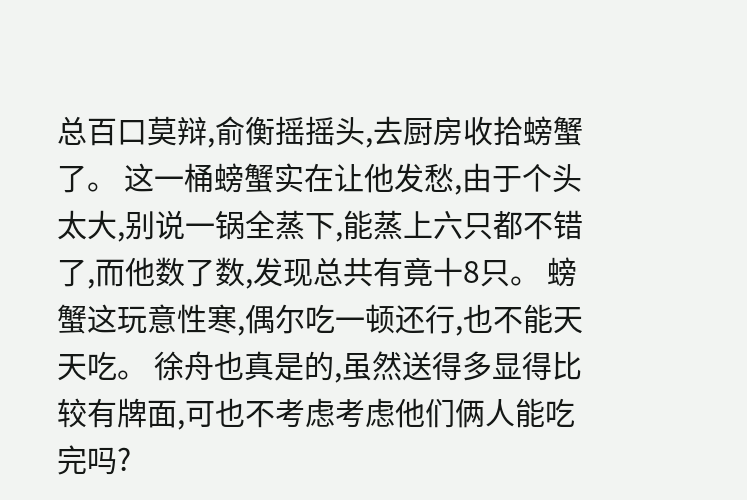总百口莫辩,俞衡摇摇头,去厨房收拾螃蟹了。 这一桶螃蟹实在让他发愁,由于个头太大,别说一锅全蒸下,能蒸上六只都不错了,而他数了数,发现总共有竟十8只。 螃蟹这玩意性寒,偶尔吃一顿还行,也不能天天吃。 徐舟也真是的,虽然送得多显得比较有牌面,可也不考虑考虑他们俩人能吃完吗?